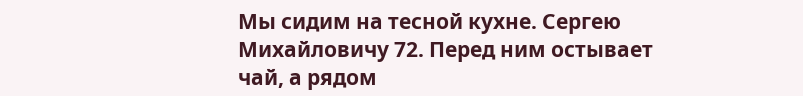Мы сидим на тесной кухне. Сергею Михайловичу 72. Перед ним остывает чай, а рядом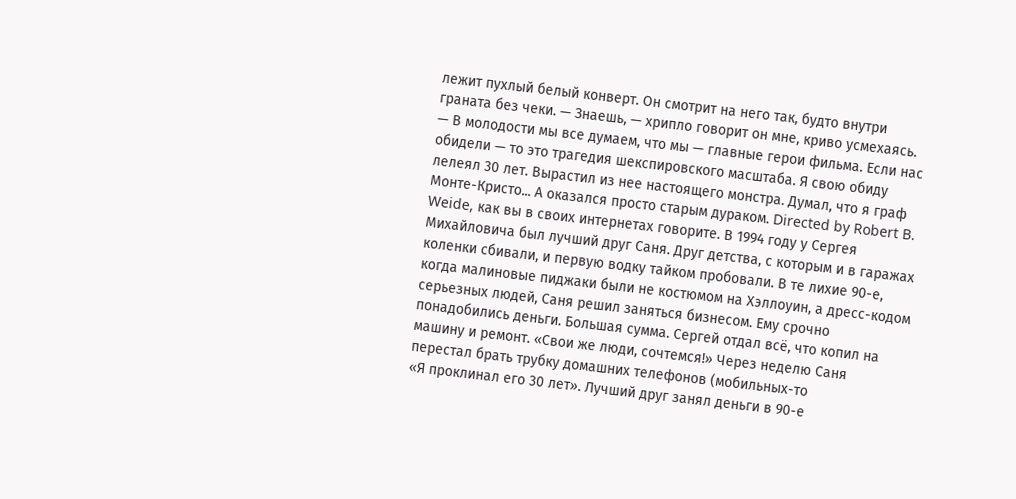лежит пухлый белый конверт. Он смотрит на него так, будто внутри граната без чеки. — Знаешь, — хрипло говорит он мне, криво усмехаясь. — В молодости мы все думаем, что мы — главные герои фильма. Если нас обидели — то это трагедия шекспировского масштаба. Я свою обиду лелеял 30 лет. Вырастил из нее настоящего монстра. Думал, что я граф Монте-Кристо... А оказался просто старым дураком. Directed by Robert B. Weide, как вы в своих интернетах говорите. В 1994 году у Сергея Михайловича был лучший друг Саня. Друг детства, с которым и в гаражах коленки сбивали, и первую водку тайком пробовали. В те лихие 90-е, когда малиновые пиджаки были не костюмом на Хэллоуин, а дресс-кодом серьезных людей, Саня решил заняться бизнесом. Ему срочно понадобились деньги. Большая сумма. Сергей отдал всё, что копил на машину и ремонт. «Свои же люди, сочтемся!» Через неделю Саня перестал брать трубку домашних телефонов (мобильных-то
«Я проклинал его 30 лет». Лучший друг занял деньги в 90-е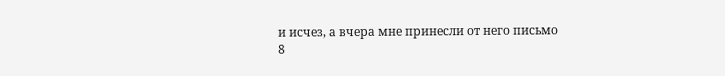и исчез, а вчера мне принесли от него письмо
8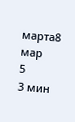марта8 мар
5
3 мин